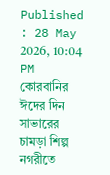Published : 28 May 2026, 10:04 PM
কোরবানির ঈদের দিন সাভারের চামড়া শিল্প নগরীতে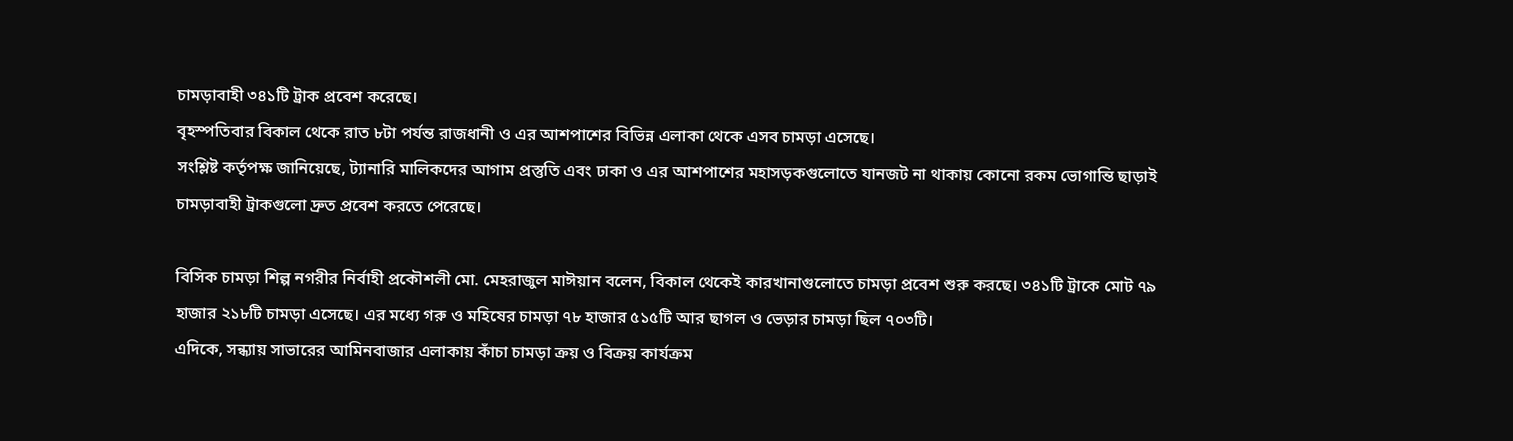চামড়াবাহী ৩৪১টি ট্রাক প্রবেশ করেছে।
বৃহস্পতিবার বিকাল থেকে রাত ৮টা পর্যন্ত রাজধানী ও এর আশপাশের বিভিন্ন এলাকা থেকে এসব চামড়া এসেছে।
সংশ্লিষ্ট কর্তৃপক্ষ জানিয়েছে, ট্যানারি মালিকদের আগাম প্রস্তুতি এবং ঢাকা ও এর আশপাশের মহাসড়কগুলোতে যানজট না থাকায় কোনো রকম ভোগান্তি ছাড়াই চামড়াবাহী ট্রাকগুলো দ্রুত প্রবেশ করতে পেরেছে।

বিসিক চামড়া শিল্প নগরীর নির্বাহী প্রকৌশলী মো. মেহরাজুল মাঈয়ান বলেন, বিকাল থেকেই কারখানাগুলোতে চামড়া প্রবেশ শুরু করছে। ৩৪১টি ট্রাকে মোট ৭৯ হাজার ২১৮টি চামড়া এসেছে। এর মধ্যে গরু ও মহিষের চামড়া ৭৮ হাজার ৫১৫টি আর ছাগল ও ভেড়ার চামড়া ছিল ৭০৩টি।
এদিকে, সন্ধ্যায় সাভারের আমিনবাজার এলাকায় কাঁচা চামড়া ক্রয় ও বিক্রয় কার্যক্রম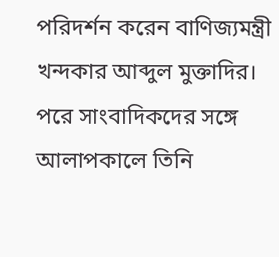পরিদর্শন করেন বাণিজ্যমন্ত্রী খন্দকার আব্দুল মুক্তাদির।
পরে সাংবাদিকদের সঙ্গে আলাপকালে তিনি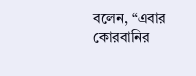বলেন, “এবার কোরবানির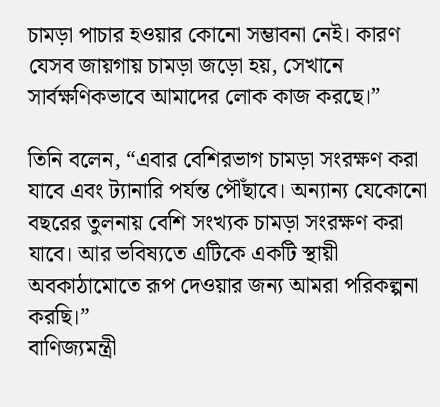চামড়া পাচার হওয়ার কোনো সম্ভাবনা নেই। কারণ যেসব জায়গায় চামড়া জড়ো হয়, সেখানে সার্বক্ষণিকভাবে আমাদের লোক কাজ করছে।”

তিনি বলেন, “এবার বেশিরভাগ চামড়া সংরক্ষণ করা যাবে এবং ট্যানারি পর্যন্ত পৌঁছাবে। অন্যান্য যেকোনো বছরের তুলনায় বেশি সংখ্যক চামড়া সংরক্ষণ করা যাবে। আর ভবিষ্যতে এটিকে একটি স্থায়ী অবকাঠামোতে রূপ দেওয়ার জন্য আমরা পরিকল্পনা করছি।”
বাণিজ্যমন্ত্রী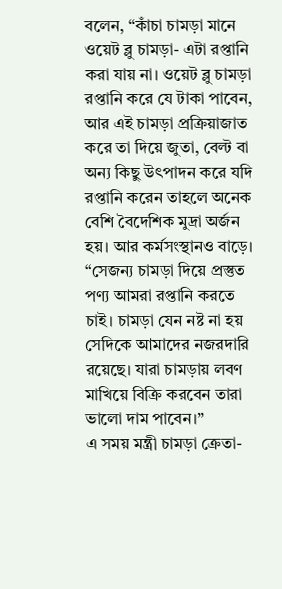বলেন, “কাঁচা চামড়া মানে ওয়েট ব্লু চামড়া- এটা রপ্তানি করা যায় না। ওয়েট ব্লু চামড়া রপ্তানি করে যে টাকা পাবেন, আর এই চামড়া প্রক্রিয়াজাত করে তা দিয়ে জুতা, বেল্ট বা অন্য কিছু উৎপাদন করে যদি রপ্তানি করেন তাহলে অনেক বেশি বৈদেশিক মুদ্রা অর্জন হয়। আর কর্মসংস্থানও বাড়ে।
“সেজন্য চামড়া দিয়ে প্রস্তুত পণ্য আমরা রপ্তানি করতে চাই। চামড়া যেন নষ্ট না হয় সেদিকে আমাদের নজরদারি রয়েছে। যারা চামড়ায় লবণ মাখিয়ে বিক্রি করবেন তারা ভালো দাম পাবেন।”
এ সময় মন্ত্রী চামড়া ক্রেতা-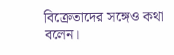বিক্রেতাদের সঙ্গেও কথা বলেন।